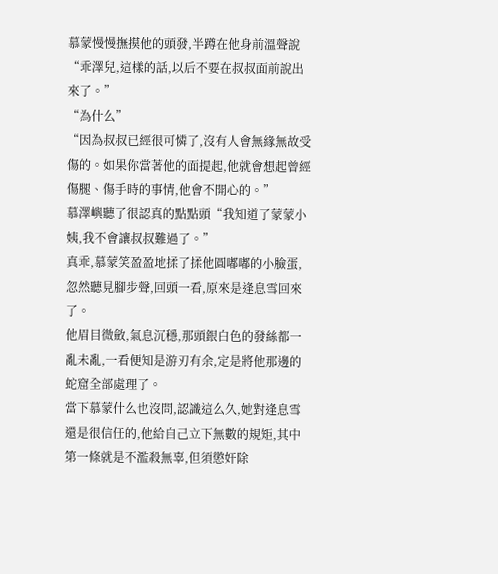慕蒙慢慢撫摸他的頭發,半蹲在他身前溫聲說“乖澤兒,這樣的話,以后不要在叔叔面前說出來了。”
“為什么”
“因為叔叔已經很可憐了,沒有人會無緣無故受傷的。如果你當著他的面提起,他就會想起曾經傷腿、傷手時的事情,他會不開心的。”
慕澤嶼聽了很認真的點點頭“我知道了蒙蒙小姨,我不會讓叔叔難過了。”
真乖,慕蒙笑盈盈地揉了揉他圓嘟嘟的小臉蛋,忽然聽見腳步聲,回頭一看,原來是逢息雪回來了。
他眉目微斂,氣息沉穩,那頭銀白色的發絲都一亂未亂,一看便知是游刃有余,定是將他那邊的蛇窟全部處理了。
當下慕蒙什么也沒問,認識這么久,她對逢息雪還是很信任的,他給自己立下無數的規矩,其中第一條就是不濫殺無辜,但須懲奸除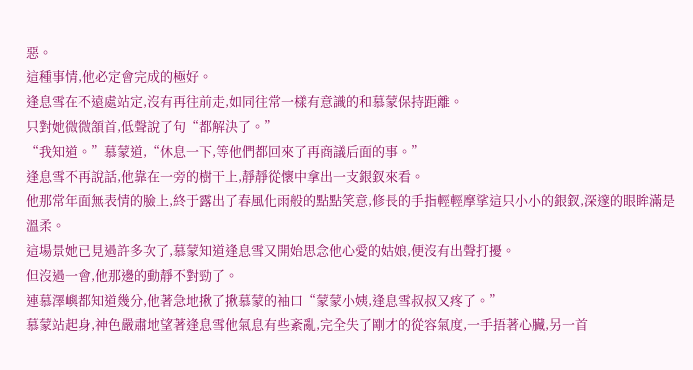惡。
這種事情,他必定會完成的極好。
逢息雪在不遠處站定,沒有再往前走,如同往常一樣有意識的和慕蒙保持距離。
只對她微微頷首,低聲說了句“都解決了。”
“我知道。”慕蒙道,“休息一下,等他們都回來了再商議后面的事。”
逢息雪不再說話,他靠在一旁的樹干上,靜靜從懷中拿出一支銀釵來看。
他那常年面無表情的臉上,終于露出了春風化雨般的點點笑意,修長的手指輕輕摩挲這只小小的銀釵,深邃的眼眸滿是溫柔。
這場景她已見過許多次了,慕蒙知道逢息雪又開始思念他心愛的姑娘,便沒有出聲打擾。
但沒過一會,他那邊的動靜不對勁了。
連慕澤嶼都知道幾分,他著急地揪了揪慕蒙的袖口“蒙蒙小姨,逢息雪叔叔又疼了。”
慕蒙站起身,神色嚴肅地望著逢息雪他氣息有些紊亂,完全失了剛才的從容氣度,一手捂著心臟,另一首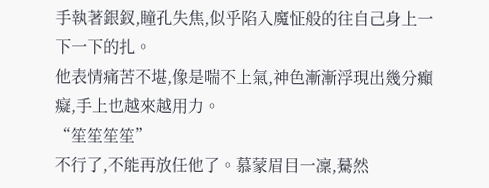手執著銀釵,瞳孔失焦,似乎陷入魔怔般的往自己身上一下一下的扎。
他表情痛苦不堪,像是喘不上氣,神色漸漸浮現出幾分癲癡,手上也越來越用力。
“笙笙笙笙”
不行了,不能再放任他了。慕蒙眉目一凜,驀然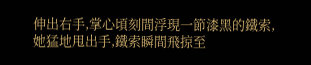伸出右手,掌心頃刻間浮現一節漆黑的鐵索,她猛地甩出手,鐵索瞬間飛掠至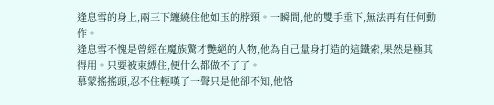逢息雪的身上,兩三下纏繞住他如玉的脖頸。一瞬間,他的雙手垂下,無法再有任何動作。
逢息雪不愧是曾經在魔族驚才艷絕的人物,他為自己量身打造的這鐵索,果然是極其得用。只要被束縛住,便什么都做不了了。
慕蒙搖搖頭,忍不住輕嘆了一聲只是他卻不知,他恪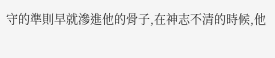守的準則早就滲進他的骨子,在神志不清的時候,他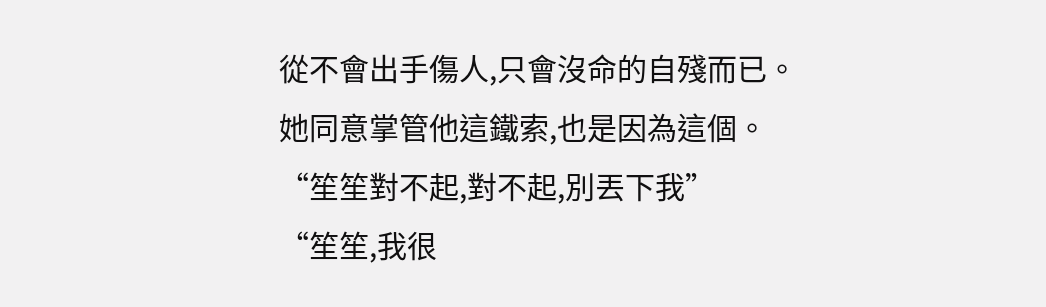從不會出手傷人,只會沒命的自殘而已。
她同意掌管他這鐵索,也是因為這個。
“笙笙對不起,對不起,別丟下我”
“笙笙,我很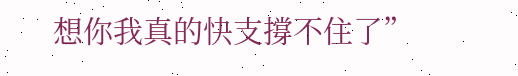想你我真的快支撐不住了”